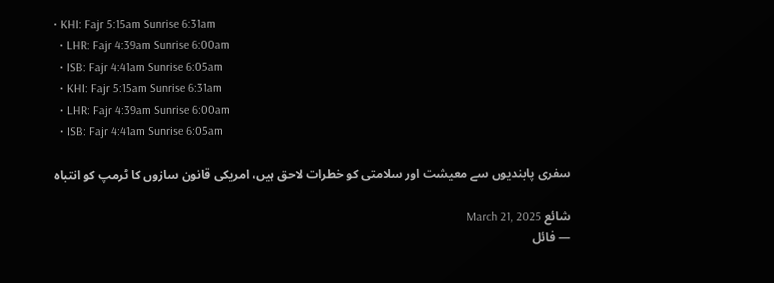• KHI: Fajr 5:15am Sunrise 6:31am
  • LHR: Fajr 4:39am Sunrise 6:00am
  • ISB: Fajr 4:41am Sunrise 6:05am
  • KHI: Fajr 5:15am Sunrise 6:31am
  • LHR: Fajr 4:39am Sunrise 6:00am
  • ISB: Fajr 4:41am Sunrise 6:05am

سفری پابندیوں سے معیشت اور سلامتی کو خطرات لاحق ہیں، امریکی قانون سازوں کا ٹرمپ کو انتباہ

شائع March 21, 2025
— فائل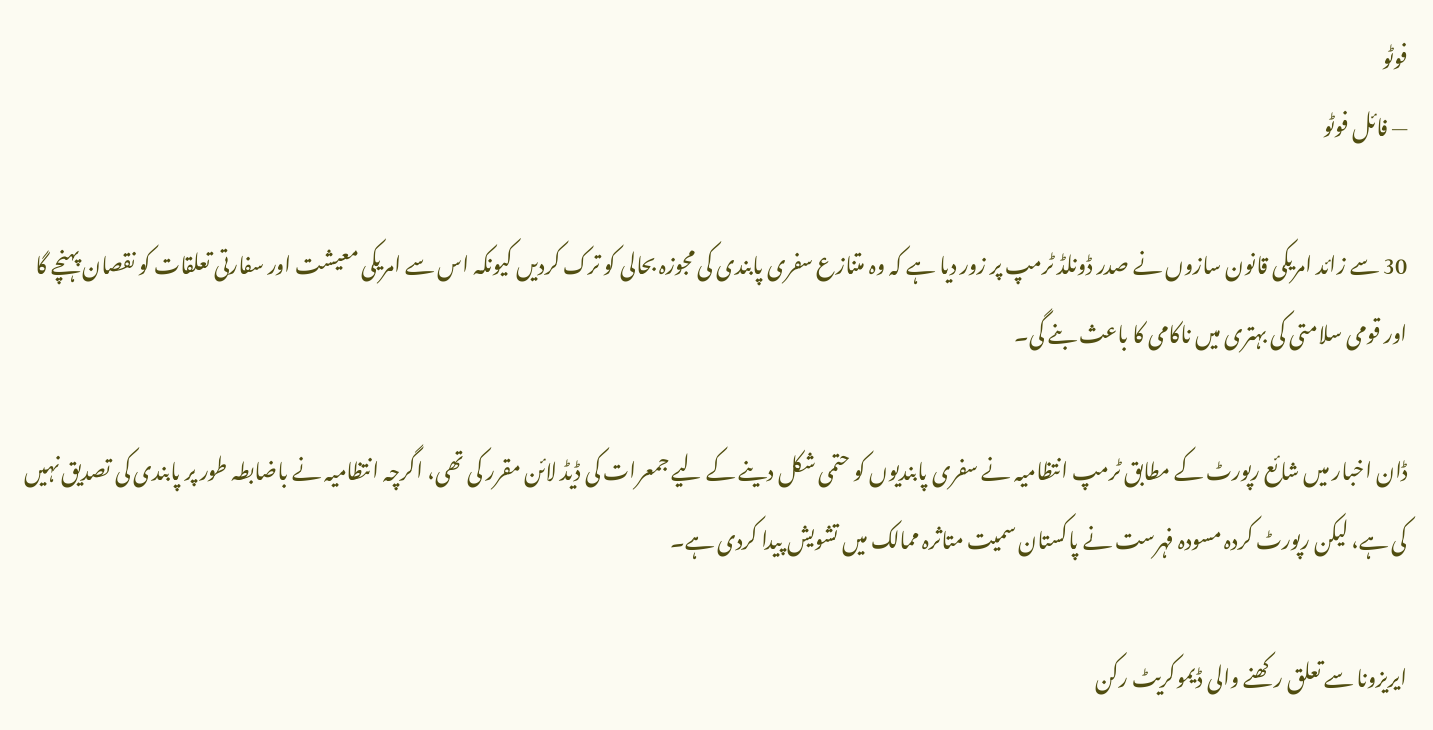فوٹو
— فائل فوٹو

30 سے زائد امریکی قانون سازوں نے صدر ڈونلڈ ٹرمپ پر زور دیا ہے کہ وہ متنازع سفری پابندی کی مجوزہ بحالی کو ترک کردیں کیونکہ اس سے امریکی معیشت اور سفارتی تعلقات کو نقصان پہنچے گا اور قومی سلامتی کی بہتری میں ناکامی کا باعث بنے گی۔

ڈان اخبار میں شائع رپورٹ کے مطابق ٹرمپ انتظامیہ نے سفری پابندیوں کو حتمی شکل دینے کے لیے جمعرات کی ڈیڈ لائن مقرر کی تھی، اگرچہ انتظامیہ نے باضابطہ طور پر پابندی کی تصدیق نہیں کی ہے، لیکن رپورٹ کردہ مسودہ فہرست نے پاکستان سمیت متاثرہ ممالک میں تشویش پیدا کردی ہے۔

ایریزونا سے تعلق رکھنے والی ڈیموکریٹ رکن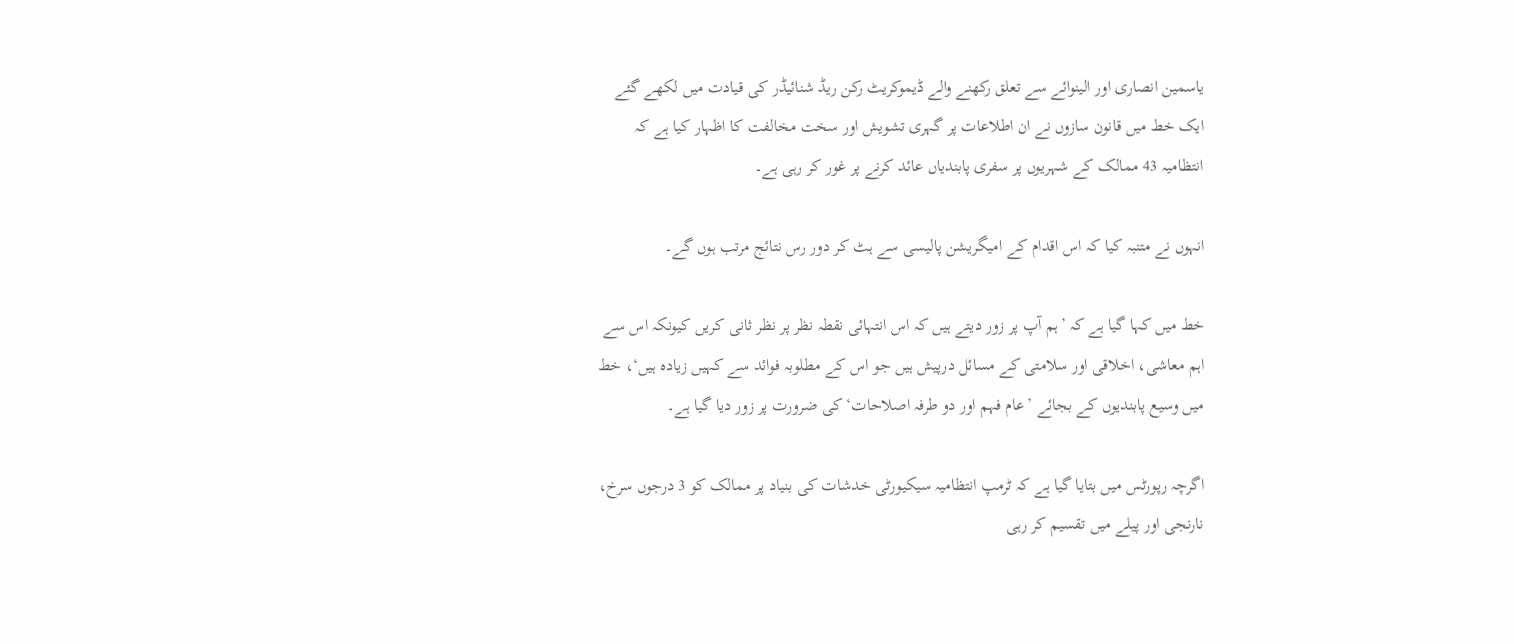یاسمین انصاری اور الینوائے سے تعلق رکھنے والے ڈیموکریٹ رکن ریڈ شنائیڈر کی قیادت میں لکھے گئے ایک خط میں قانون سازوں نے ان اطلاعات پر گہری تشویش اور سخت مخالفت کا اظہار کیا ہے کہ انتظامیہ 43 ممالک کے شہریوں پر سفری پابندیاں عائد کرنے پر غور کر رہی ہے۔

انہوں نے متنبہ کیا کہ اس اقدام کے امیگریشن پالیسی سے ہٹ کر دور رس نتائج مرتب ہوں گے۔

خط میں کہا گیا ہے کہ ’ہم آپ پر زور دیتے ہیں کہ اس انتہائی نقطہ نظر پر نظر ثانی کریں کیونکہ اس سے اہم معاشی، اخلاقی اور سلامتی کے مسائل درپیش ہیں جو اس کے مطلوبہ فوائد سے کہیں زیادہ ہیں‘، خط میں وسیع پابندیوں کے بجائے ’عام فہم اور دو طرفہ اصلاحات‘ کی ضرورت پر زور دیا گیا ہے۔

اگرچہ رپورٹس میں بتایا گیا ہے کہ ٹرمپ انتظامیہ سیکیورٹی خدشات کی بنیاد پر ممالک کو 3 درجوں سرخ، نارنجی اور پیلے میں تقسیم کر رہی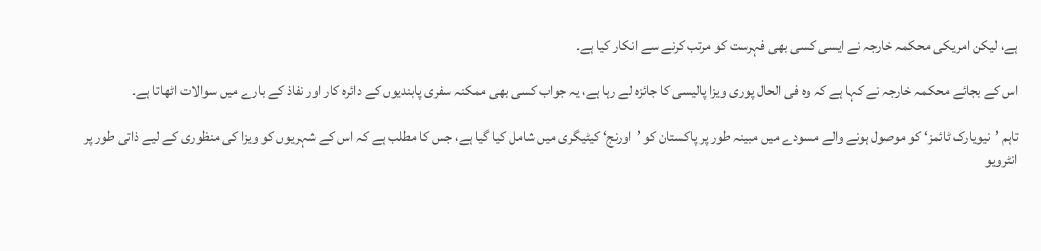ہے، لیکن امریکی محکمہ خارجہ نے ایسی کسی بھی فہرست کو مرتب کرنے سے انکار کیا ہے۔

اس کے بجائے محکمہ خارجہ نے کہا ہے کہ وہ فی الحال پوری ویزا پالیسی کا جائزہ لے رہا ہے، یہ جواب کسی بھی ممکنہ سفری پابندیوں کے دائرہ کار اور نفاذ کے بارے میں سوالات اٹھاتا ہے۔

تاہم ’نیویارک ٹائمز‘ کو موصول ہونے والے مسودے میں مبینہ طور پر پاکستان کو ’اورنج‘ کیٹیگری میں شامل کیا گیا ہے، جس کا مطلب ہے کہ اس کے شہریوں کو ویزا کی منظوری کے لیے ذاتی طور پر انٹرویو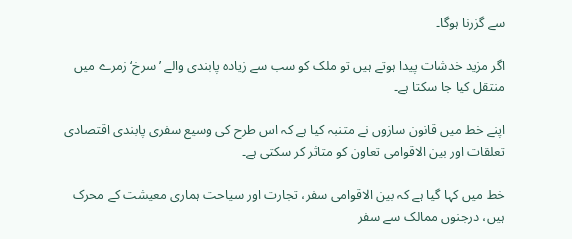سے گزرنا ہوگا۔

اگر مزید خدشات پیدا ہوتے ہیں تو ملک کو سب سے زیادہ پابندی والے ’سرخ‘ زمرے میں منتقل کیا جا سکتا ہے۔

اپنے خط میں قانون سازوں نے متنبہ کیا ہے کہ اس طرح کی وسیع سفری پابندی اقتصادی تعلقات اور بین الاقوامی تعاون کو متاثر کر سکتی ہے۔

خط میں کہا گیا ہے کہ بین الاقوامی سفر، تجارت اور سیاحت ہماری معیشت کے محرک ہیں، درجنوں ممالک سے سفر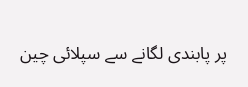پر پابندی لگانے سے سپلائی چین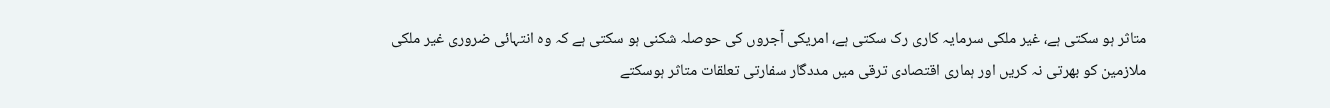متاثر ہو سکتی ہے، غیر ملکی سرمایہ کاری رک سکتی ہے، امریکی آجروں کی حوصلہ شکنی ہو سکتی ہے کہ وہ انتہائی ضروری غیر ملکی ملازمین کو بھرتی نہ کریں اور ہماری اقتصادی ترقی میں مددگار سفارتی تعلقات متاثر ہوسکتے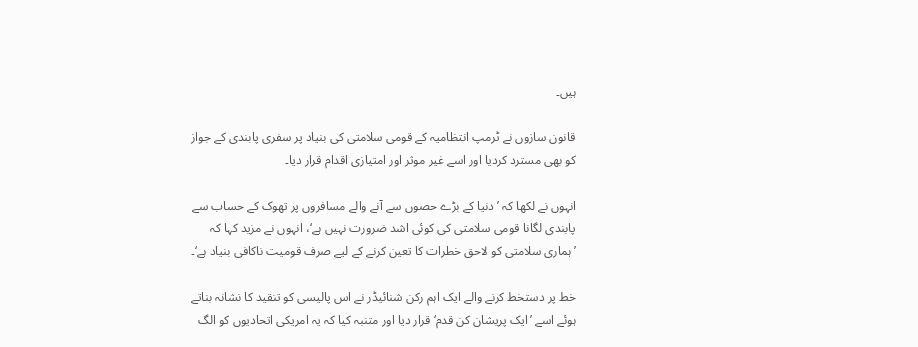ہیں۔

قانون سازوں نے ٹرمپ انتظامیہ کے قومی سلامتی کی بنیاد پر سفری پابندی کے جواز کو بھی مسترد کردیا اور اسے غیر موثر اور امتیازی اقدام قرار دیا۔

انہوں نے لکھا کہ ’دنیا کے بڑے حصوں سے آنے والے مسافروں پر تھوک کے حساب سے پابندی لگانا قومی سلامتی کی کوئی اشد ضرورت نہیں ہے‘، انہوں نے مزید کہا کہ ’ہماری سلامتی کو لاحق خطرات کا تعین کرنے کے لیے صرف قومیت ناکافی بنیاد ہے‘۔

خط پر دستخط کرنے والے ایک اہم رکن شنائیڈر نے اس پالیسی کو تنقید کا نشانہ بناتے ہوئے اسے ’ایک پریشان کن قدم‘ قرار دیا اور متنبہ کیا کہ یہ امریکی اتحادیوں کو الگ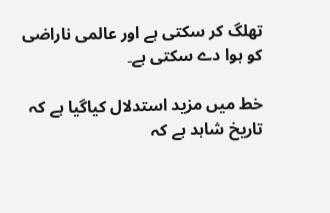تھلگ کر سکتی ہے اور عالمی ناراضی کو ہوا دے سکتی ہے۔

خط میں مزید استدلال کیاگیا ہے کہ تاریخ شاہد ہے کہ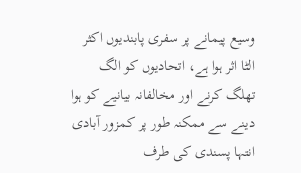وسیع پیمانے پر سفری پابندیوں اکثر الٹا اثر ہوا ہے، اتحادیوں کو الگ تھلگ کرنے اور مخالفانہ بیانیے کو ہوا دینے سے ممکنہ طور پر کمزور آبادی انتہا پسندی کی طرف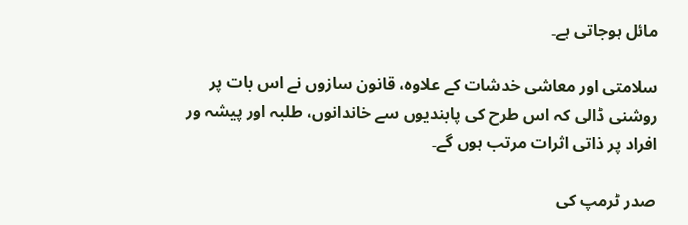مائل ہوجاتی ہے۔

سلامتی اور معاشی خدشات کے علاوہ، قانون سازوں نے اس بات پر روشنی ڈالی کہ اس طرح کی پابندیوں سے خاندانوں، طلبہ اور پیشہ ور افراد پر ذاتی اثرات مرتب ہوں گے۔

صدر ٹرمپ کی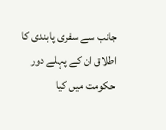جانب سے سفری پابندی کا اطلاق ان کے پہلے دور حکومت میں کیا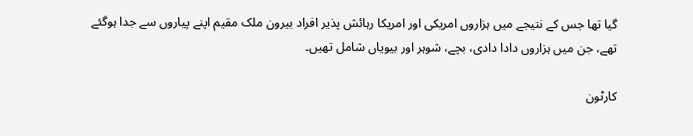گیا تھا جس کے نتیجے میں ہزاروں امریکی اور امریکا رہائش پذیر افراد بیرون ملک مقیم اپنے پیاروں سے جدا ہوگئے تھے، جن میں ہزاروں دادا دادی، بچے، شوہر اور بیویاں شامل تھیں۔

کارٹون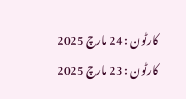کارٹون : 24 مارچ 2025
کارٹون : 23 مارچ 2025